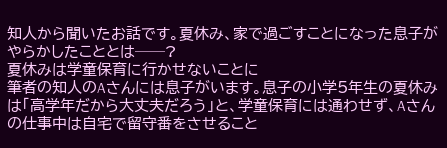知人から聞いたお話です。夏休み、家で過ごすことになった息子がやらかしたこととは──?
夏休みは学童保育に行かせないことに
筆者の知人のAさんには息子がいます。息子の小学5年生の夏休みは「高学年だから大丈夫だろう」と、学童保育には通わせず、Aさんの仕事中は自宅で留守番をさせること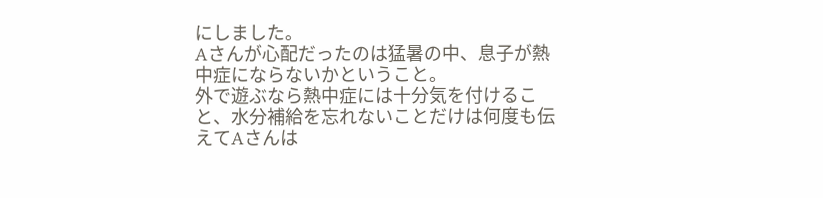にしました。
Aさんが心配だったのは猛暑の中、息子が熱中症にならないかということ。
外で遊ぶなら熱中症には十分気を付けること、水分補給を忘れないことだけは何度も伝えてAさんは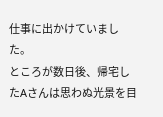仕事に出かけていました。
ところが数日後、帰宅したAさんは思わぬ光景を目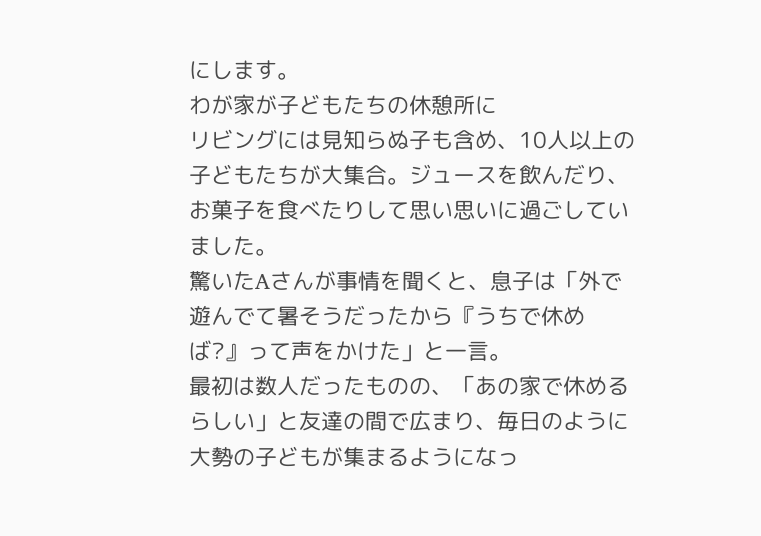にします。
わが家が子どもたちの休憩所に
リビングには見知らぬ子も含め、10人以上の子どもたちが大集合。ジュースを飲んだり、お菓子を食べたりして思い思いに過ごしていました。
驚いたAさんが事情を聞くと、息子は「外で遊んでて暑そうだったから『うちで休めば?』って声をかけた」と一言。
最初は数人だったものの、「あの家で休めるらしい」と友達の間で広まり、毎日のように大勢の子どもが集まるようになっ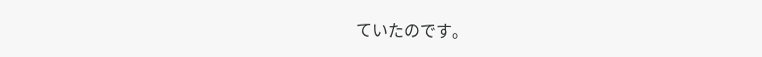ていたのです。